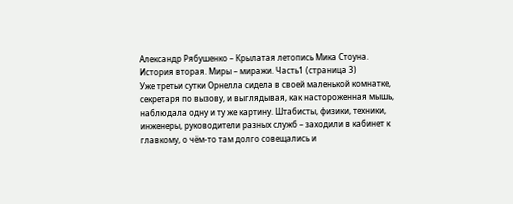Александр Рябушенко – Крылатая летопись Мика Стоуна. История вторая. Миры – миражи. Часть1 (страница 3)
Уже третьи сутки Орнелла сидела в своей маленькой комнатке, секретаря по вызову, и выглядывая, как настороженная мышь, наблюдала одну и ту же картину. Штабисты, физики, техники, инженеры, руководители разных служб – заходили в кабинет к главкому, о чём-то там долго совещались и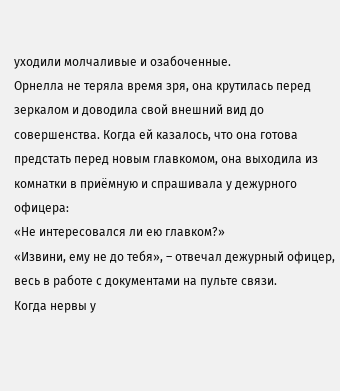уходили молчаливые и озабоченные.
Орнелла не теряла время зря, она крутилась перед зеркалом и доводила свой внешний вид до совершенства. Когда ей казалось, что она готова предстать перед новым главкомом, она выходила из комнатки в приёмную и спрашивала у дежурного офицера:
«Не интересовался ли ею главком?»
«Извини, ему не до тебя», – отвечал дежурный офицер, весь в работе с документами на пульте связи.
Когда нервы у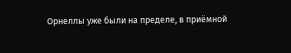Орнеллы уже были на пределе, в приёмной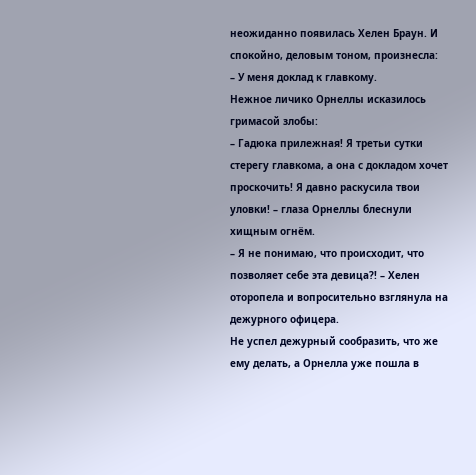неожиданно появилась Хелен Браун. И спокойно, деловым тоном, произнесла:
– У меня доклад к главкому.
Нежное личико Орнеллы исказилось гримасой злобы:
– Гадюка прилежная! Я третьи сутки стерегу главкома, а она с докладом хочет проскочить! Я давно раскусила твои уловки! – глаза Орнеллы блеснули хищным огнём.
– Я не понимаю, что происходит, что позволяет себе эта девица?! – Хелен оторопела и вопросительно взглянула на дежурного офицера.
Не успел дежурный сообразить, что же ему делать, а Орнелла уже пошла в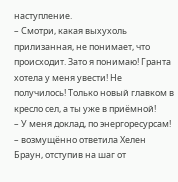наступление.
– Смотри, какая выхухоль прилизанная, не понимает, что происходит. Зато я понимаю! Гранта хотела у меня увести! Не получилось! Только новый главком в кресло сел, а ты уже в приёмной!
– У меня доклад, по энергоресурсам! – возмущённо ответила Хелен Браун, отступив на шаг от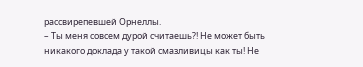рассвирепевшей Орнеллы.
– Ты меня совсем дурой считаешь?! Не может быть никакого доклада у такой смазливицы как ты! Не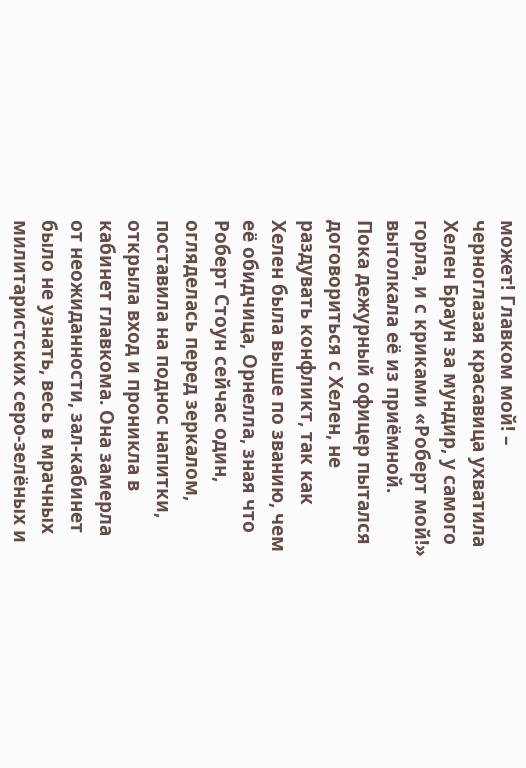может! Главком мой! – черноглазая красавица ухватила Хелен Браун за мундир, у самого горла, и с криками «Роберт мой!» вытолкала её из приёмной.
Пока дежурный офицер пытался договориться с Хелен, не раздувать конфликт, так как Хелен была выше по званию, чем её обидчица, Орнелла, зная что Роберт Стоун сейчас один, огляделась перед зеркалом, поставила на поднос напитки, открыла вход и проникла в кабинет главкома. Она замерла от неожиданности, зал-кабинет было не узнать, весь в мрачных милитаристских серо-зелёных и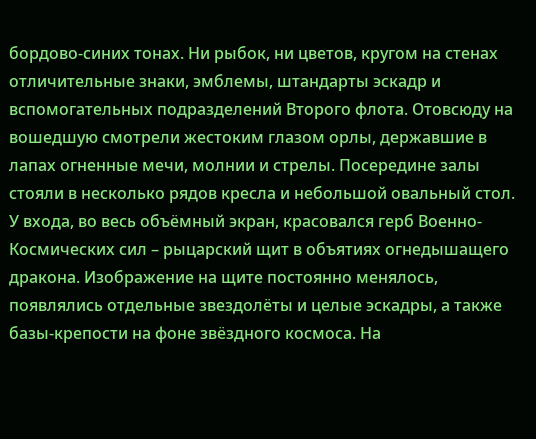бордово-синих тонах. Ни рыбок, ни цветов, кругом на стенах отличительные знаки, эмблемы, штандарты эскадр и вспомогательных подразделений Второго флота. Отовсюду на вошедшую смотрели жестоким глазом орлы, державшие в лапах огненные мечи, молнии и стрелы. Посередине залы стояли в несколько рядов кресла и небольшой овальный стол.
У входа, во весь объёмный экран, красовался герб Военно-Космических сил – рыцарский щит в объятиях огнедышащего дракона. Изображение на щите постоянно менялось, появлялись отдельные звездолёты и целые эскадры, а также базы-крепости на фоне звёздного космоса. На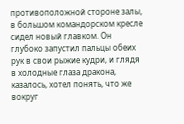противоположной стороне залы, в большом командорском кресле сидел новый главком. Он глубоко запустил пальцы обеих рук в свои рыжие кудри, и глядя в холодные глаза дракона, казалось, хотел понять, что же вокруг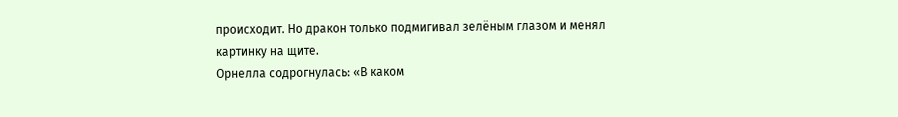происходит. Но дракон только подмигивал зелёным глазом и менял картинку на щите.
Орнелла содрогнулась: «В каком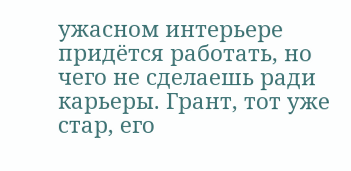ужасном интерьере придётся работать, но чего не сделаешь ради карьеры. Грант, тот уже стар, его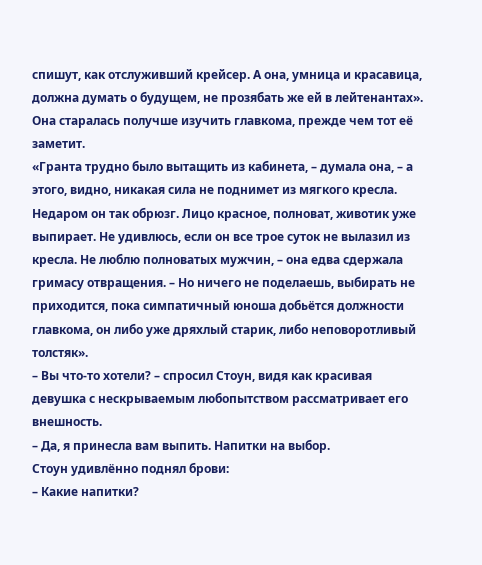спишут, как отслуживший крейсер. А она, умница и красавица, должна думать о будущем, не прозябать же ей в лейтенантах». Она старалась получше изучить главкома, прежде чем тот её заметит.
«Гранта трудно было вытащить из кабинета, – думала она, – а этого, видно, никакая сила не поднимет из мягкого кресла. Недаром он так обрюзг. Лицо красное, полноват, животик уже выпирает. Не удивлюсь, если он все трое суток не вылазил из кресла. Не люблю полноватых мужчин, – она едва сдержала гримасу отвращения. – Но ничего не поделаешь, выбирать не приходится, пока симпатичный юноша добьётся должности главкома, он либо уже дряхлый старик, либо неповоротливый толстяк».
– Вы что-то хотели? – спросил Стоун, видя как красивая девушка с нескрываемым любопытством рассматривает его внешность.
– Да, я принесла вам выпить. Напитки на выбор.
Стоун удивлённо поднял брови:
– Какие напитки?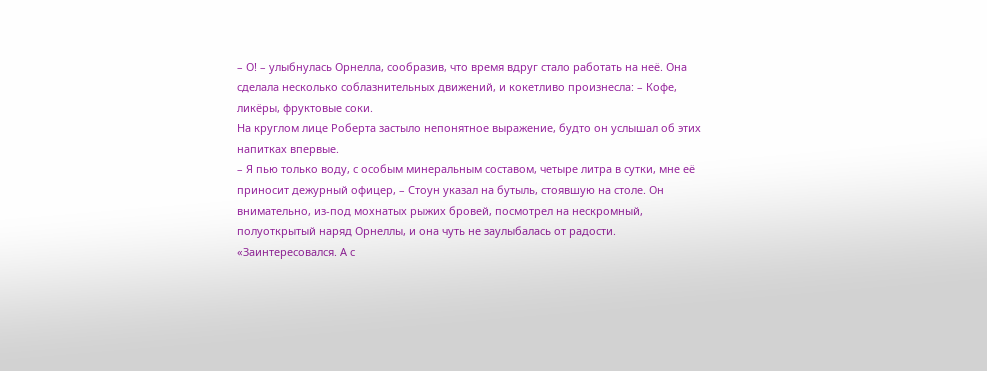– О! – улыбнулась Орнелла, сообразив, что время вдруг стало работать на неё. Она сделала несколько соблазнительных движений, и кокетливо произнесла: – Кофе, ликёры, фруктовые соки.
На круглом лице Роберта застыло непонятное выражение, будто он услышал об этих напитках впервые.
– Я пью только воду, с особым минеральным составом, четыре литра в сутки, мне её приносит дежурный офицер, – Стоун указал на бутыль, стоявшую на столе. Он внимательно, из-под мохнатых рыжих бровей, посмотрел на нескромный, полуоткрытый наряд Орнеллы, и она чуть не заулыбалась от радости.
«Заинтересовался. А с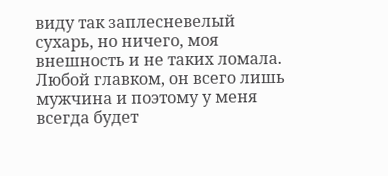виду так заплесневелый сухарь, но ничего, моя внешность и не таких ломала. Любой главком, он всего лишь мужчина и поэтому у меня всегда будет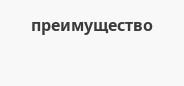преимущество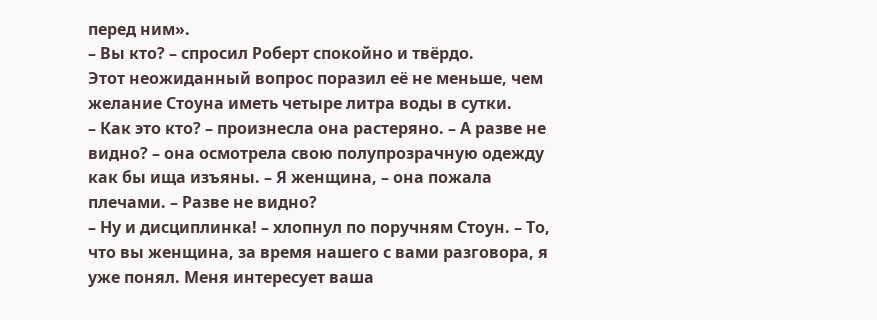перед ним».
– Вы кто? – спросил Роберт спокойно и твёрдо.
Этот неожиданный вопрос поразил её не меньше, чем желание Стоуна иметь четыре литра воды в сутки.
– Как это кто? – произнесла она растеряно. – А разве не видно? – она осмотрела свою полупрозрачную одежду как бы ища изъяны. – Я женщина, – она пожала плечами. – Разве не видно?
– Ну и дисциплинка! – хлопнул по поручням Стоун. – То, что вы женщина, за время нашего с вами разговора, я уже понял. Меня интересует ваша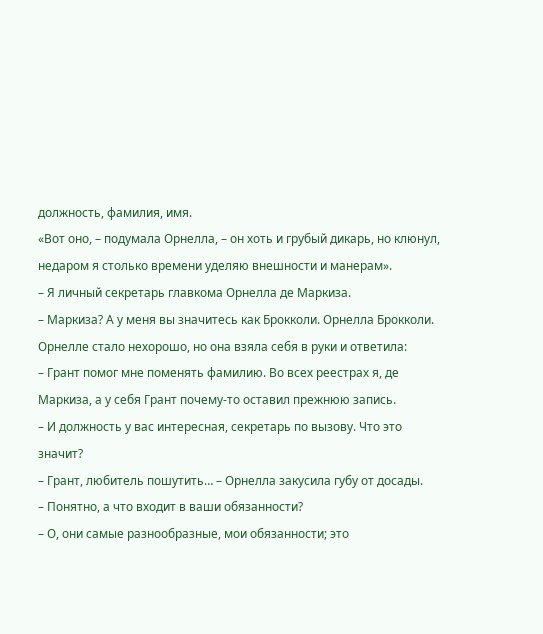должность, фамилия, имя.
«Вот оно, – подумала Орнелла, – он хоть и грубый дикарь, но клюнул, недаром я столько времени уделяю внешности и манерам».
– Я личный секретарь главкома Орнелла де Маркиза.
– Маркиза? А у меня вы значитесь как Брокколи. Орнелла Брокколи.
Орнелле стало нехорошо, но она взяла себя в руки и ответила:
– Грант помог мне поменять фамилию. Во всех реестрах я, де Маркиза, а у себя Грант почему-то оставил прежнюю запись.
– И должность у вас интересная, секретарь по вызову. Что это значит?
– Грант, любитель пошутить… – Орнелла закусила губу от досады.
– Понятно, а что входит в ваши обязанности?
– О, они самые разнообразные, мои обязанности; это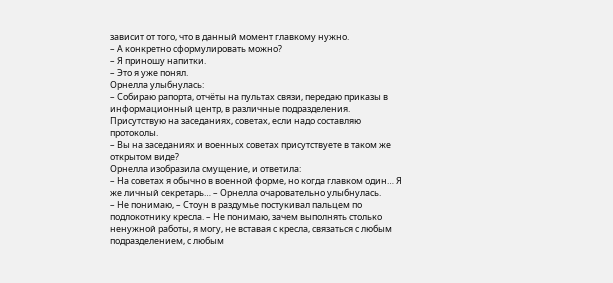зависит от того, что в данный момент главкому нужно.
– А конкретно сформулировать можно?
– Я приношу напитки.
– Это я уже понял.
Орнелла улыбнулась:
– Собираю рапорта, отчёты на пультах связи, передаю приказы в информационный центр, в различные подразделения. Присутствую на заседаниях, советах, если надо составляю протоколы.
– Вы на заседаниях и военных советах присутствуете в таком же открытом виде?
Орнелла изобразила смущение, и ответила:
– На советах я обычно в военной форме, но когда главком один… Я же личный секретарь… – Орнелла очаровательно улыбнулась.
– Не понимаю, – Стоун в раздумье постукивал пальцем по подлокотнику кресла. – Не понимаю, зачем выполнять столько ненужной работы, я могу, не вставая с кресла, связаться с любым подразделением, с любым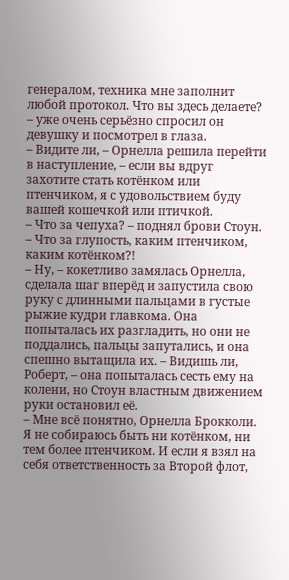генералом, техника мне заполнит любой протокол. Что вы здесь делаете? – уже очень серьёзно спросил он девушку и посмотрел в глаза.
– Видите ли, – Орнелла решила перейти в наступление, – если вы вдруг захотите стать котёнком или птенчиком, я с удовольствием буду вашей кошечкой или птичкой.
– Что за чепуха? – поднял брови Стоун. – Что за глупость, каким птенчиком, каким котёнком?!
– Ну, – кокетливо замялась Орнелла, сделала шаг вперёд и запустила свою руку с длинными пальцами в густые рыжие кудри главкома. Она попыталась их разгладить, но они не поддались, пальцы запутались, и она спешно вытащила их. – Видишь ли, Роберт, – она попыталась сесть ему на колени, но Стоун властным движением руки остановил её.
– Мне всё понятно, Орнелла Брокколи. Я не собираюсь быть ни котёнком, ни тем более птенчиком. И если я взял на себя ответственность за Второй флот,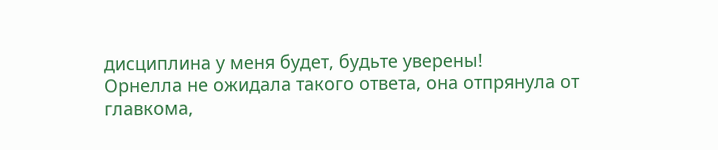дисциплина у меня будет, будьте уверены!
Орнелла не ожидала такого ответа, она отпрянула от главкома,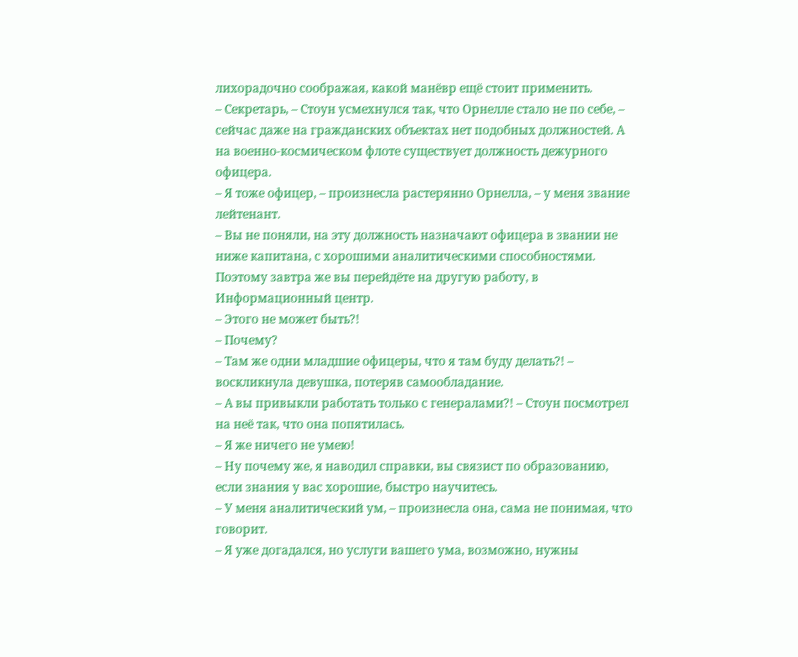лихорадочно соображая, какой манёвр ещё стоит применить.
– Секретарь, – Стоун усмехнулся так, что Орнелле стало не по себе, – сейчас даже на гражданских объектах нет подобных должностей. А на военно-космическом флоте существует должность дежурного офицера.
– Я тоже офицер, – произнесла растерянно Орнелла, – у меня звание лейтенант.
– Вы не поняли, на эту должность назначают офицера в звании не ниже капитана, с хорошими аналитическими способностями. Поэтому завтра же вы перейдёте на другую работу, в Информационный центр.
– Этого не может быть?!
– Почему?
– Там же одни младшие офицеры, что я там буду делать?! – воскликнула девушка, потеряв самообладание.
– А вы привыкли работать только с генералами?! – Стоун посмотрел на неё так, что она попятилась.
– Я же ничего не умею!
– Ну почему же, я наводил справки, вы связист по образованию, если знания у вас хорошие, быстро научитесь.
– У меня аналитический ум, – произнесла она, сама не понимая, что говорит.
– Я уже догадался, но услуги вашего ума, возможно, нужны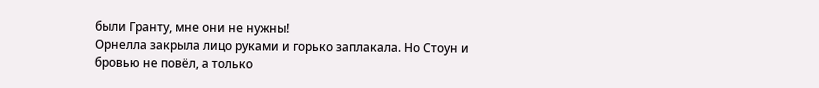были Гранту, мне они не нужны!
Орнелла закрыла лицо руками и горько заплакала. Но Стоун и бровью не повёл, а только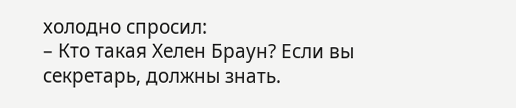холодно спросил:
– Кто такая Хелен Браун? Если вы секретарь, должны знать.